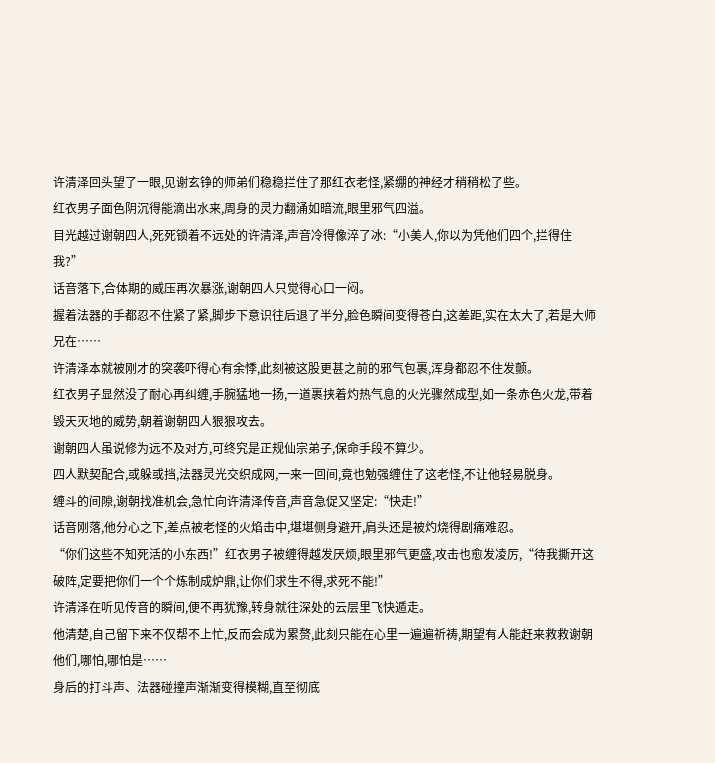许清泽回头望了一眼,见谢玄铮的师弟们稳稳拦住了那红衣老怪,紧绷的神经才稍稍松了些。
红衣男子面色阴沉得能滴出水来,周身的灵力翻涌如暗流,眼里邪气四溢。
目光越过谢朝四人,死死锁着不远处的许清泽,声音冷得像淬了冰:“小美人,你以为凭他们四个,拦得住我?”
话音落下,合体期的威压再次暴涨,谢朝四人只觉得心口一闷。
握着法器的手都忍不住紧了紧,脚步下意识往后退了半分,脸色瞬间变得苍白,这差距,实在太大了,若是大师兄在……
许清泽本就被刚才的突袭吓得心有余悸,此刻被这股更甚之前的邪气包裹,浑身都忍不住发颤。
红衣男子显然没了耐心再纠缠,手腕猛地一扬,一道裹挟着灼热气息的火光骤然成型,如一条赤色火龙,带着毁天灭地的威势,朝着谢朝四人狠狠攻去。
谢朝四人虽说修为远不及对方,可终究是正规仙宗弟子,保命手段不算少。
四人默契配合,或躲或挡,法器灵光交织成网,一来一回间,竟也勉强缠住了这老怪,不让他轻易脱身。
缠斗的间隙,谢朝找准机会,急忙向许清泽传音,声音急促又坚定:“快走!”
话音刚落,他分心之下,差点被老怪的火焰击中,堪堪侧身避开,肩头还是被灼烧得剧痛难忍。
“你们这些不知死活的小东西!”红衣男子被缠得越发厌烦,眼里邪气更盛,攻击也愈发凌厉,“待我撕开这破阵,定要把你们一个个炼制成炉鼎,让你们求生不得,求死不能!”
许清泽在听见传音的瞬间,便不再犹豫,转身就往深处的云层里飞快遁走。
他清楚,自己留下来不仅帮不上忙,反而会成为累赘,此刻只能在心里一遍遍祈祷,期望有人能赶来救救谢朝他们,哪怕,哪怕是……
身后的打斗声、法器碰撞声渐渐变得模糊,直至彻底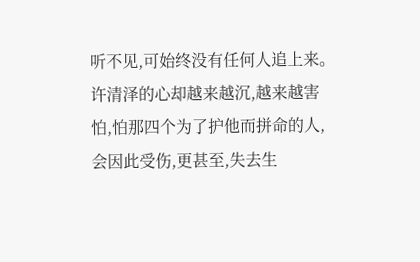听不见,可始终没有任何人追上来。
许清泽的心却越来越沉,越来越害怕,怕那四个为了护他而拼命的人,会因此受伤,更甚至,失去生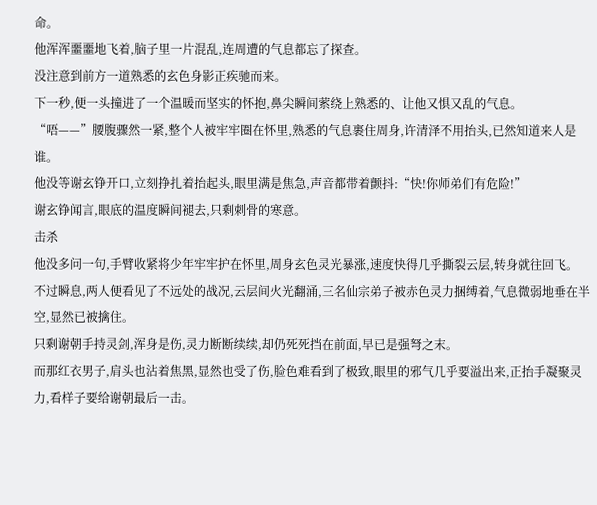命。
他浑浑噩噩地飞着,脑子里一片混乱,连周遭的气息都忘了探查。
没注意到前方一道熟悉的玄色身影正疾驰而来。
下一秒,便一头撞进了一个温暖而坚实的怀抱,鼻尖瞬间萦绕上熟悉的、让他又惧又乱的气息。
“唔——”腰腹骤然一紧,整个人被牢牢圈在怀里,熟悉的气息裹住周身,许清泽不用抬头,已然知道来人是谁。
他没等谢玄铮开口,立刻挣扎着抬起头,眼里满是焦急,声音都带着颤抖:“快!你师弟们有危险!”
谢玄铮闻言,眼底的温度瞬间褪去,只剩刺骨的寒意。
击杀
他没多问一句,手臂收紧将少年牢牢护在怀里,周身玄色灵光暴涨,速度快得几乎撕裂云层,转身就往回飞。
不过瞬息,两人便看见了不远处的战况,云层间火光翻涌,三名仙宗弟子被赤色灵力捆缚着,气息微弱地垂在半空,显然已被擒住。
只剩谢朝手持灵剑,浑身是伤,灵力断断续续,却仍死死挡在前面,早已是强弩之末。
而那红衣男子,肩头也沾着焦黑,显然也受了伤,脸色难看到了极致,眼里的邪气几乎要溢出来,正抬手凝聚灵力,看样子要给谢朝最后一击。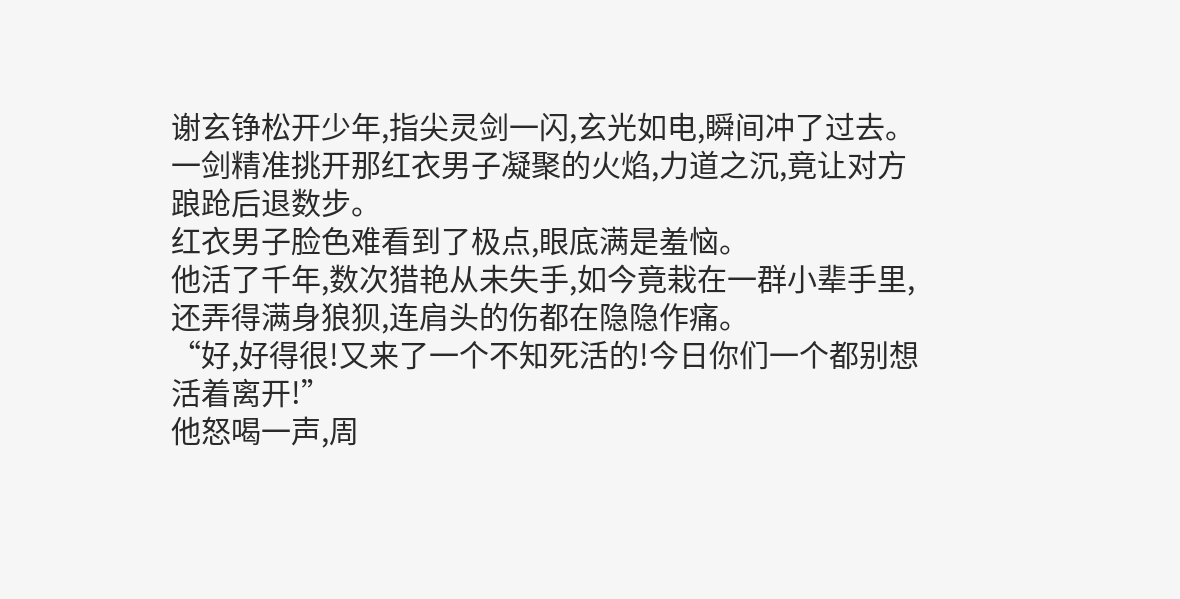谢玄铮松开少年,指尖灵剑一闪,玄光如电,瞬间冲了过去。
一剑精准挑开那红衣男子凝聚的火焰,力道之沉,竟让对方踉跄后退数步。
红衣男子脸色难看到了极点,眼底满是羞恼。
他活了千年,数次猎艳从未失手,如今竟栽在一群小辈手里,还弄得满身狼狈,连肩头的伤都在隐隐作痛。
“好,好得很!又来了一个不知死活的!今日你们一个都别想活着离开!”
他怒喝一声,周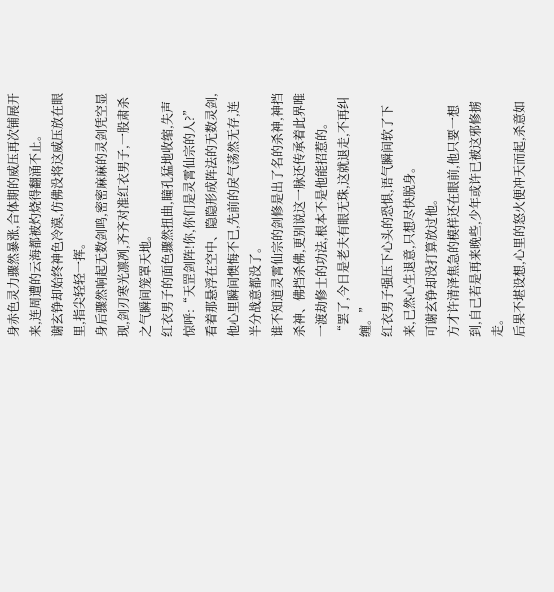身赤色灵力骤然暴涨,合体期的威压再次铺展开来,连周遭的云海都被灼烧得翻涌不止。
谢玄铮却始终神色冷漠,仿佛没将这威压放在眼里,指尖轻轻一挥。
身后骤然响起无数剑鸣,密密麻麻的灵剑凭空显现,剑刃寒光凛冽,齐齐对准红衣男子,一股肃杀之气瞬间笼罩天地。
红衣男子的面色骤然扭曲,瞳孔猛地收缩,失声惊呼:“天罡剑阵!你,你们是灵霄仙宗的人?”
看着那悬浮在空中、隐隐形成阵法的无数灵剑,他心里瞬间懊悔不已,先前的戾气荡然无存,连半分战意都没了。
谁不知道灵霄仙宗的剑修是出了名的杀神,神挡杀神、佛挡杀佛,更别说这一脉还传承着此界唯一渡劫修士的功法,根本不是他能招惹的。
“罢了,今日是老夫有眼无珠,这就退走,不再纠缠。”
红衣男子强压下心头的恐惧,语气瞬间软了下来,已然心生退意,只想尽快脱身。
可谢玄铮却没打算放过他。
方才许清泽焦急的模样还在眼前,他只要一想到,自己若是再来晚些,少年或许已被这邪修掳走。
后果不堪设想,心里的怒火便冲天而起,杀意如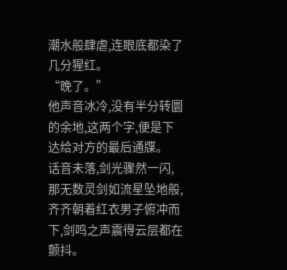潮水般肆虐,连眼底都染了几分猩红。
“晚了。”
他声音冰冷,没有半分转圜的余地,这两个字,便是下达给对方的最后通牒。
话音未落,剑光骤然一闪,那无数灵剑如流星坠地般,齐齐朝着红衣男子俯冲而下,剑鸣之声震得云层都在颤抖。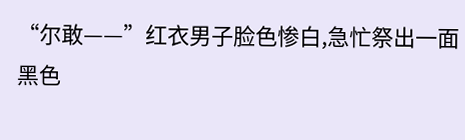“尔敢——”红衣男子脸色惨白,急忙祭出一面黑色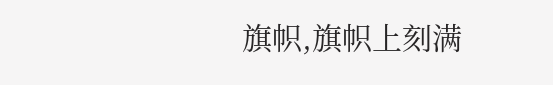旗帜,旗帜上刻满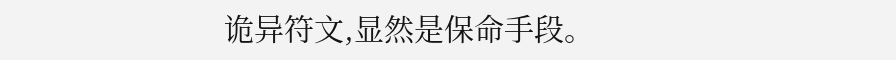诡异符文,显然是保命手段。